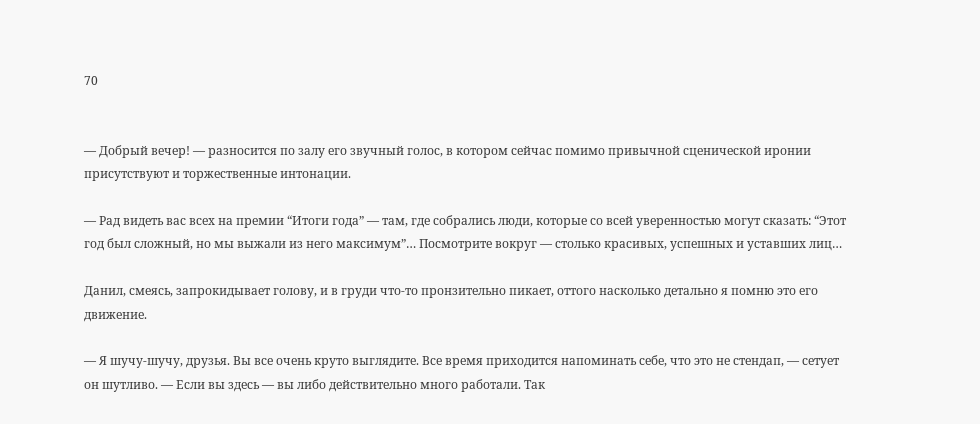70


— Добрый вечер! — разносится по залу его звучный голос, в котором сейчас помимо привычной сценической иронии присутствуют и торжественные интонации.

— Рад видеть вас всех на премии “Итоги года” — там, где собрались люди, которые со всей уверенностью могут сказать: “Этот год был сложный, но мы выжали из него максимум”… Посмотрите вокруг — столько красивых, успешных и уставших лиц…

Данил, смеясь, запрокидывает голову, и в груди что-то пронзительно пикает, оттого насколько детально я помню это его движение.

— Я шучу-шучу, друзья. Вы все очень круто выглядите. Все время приходится напоминать себе, что это не стендап, — сетует он шутливо. — Если вы здесь — вы либо действительно много работали. Так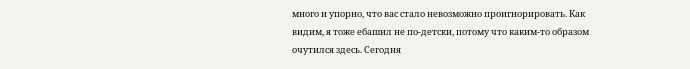много и упорно, что вас стало невозможно проигнорировать. Как видим, я тоже ебашил не по-детски, потому что каким-то образом очутился здесь. Сегодня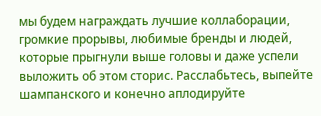мы будем награждать лучшие коллаборации, громкие прорывы, любимые бренды и людей, которые прыгнули выше головы и даже успели выложить об этом сторис. Расслабьтесь, выпейте шампанского и конечно аплодируйте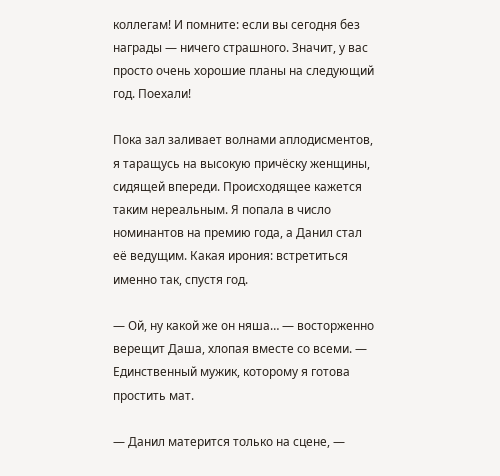коллегам! И помните: если вы сегодня без награды — ничего страшного. Значит, у вас просто очень хорошие планы на следующий год. Поехали!

Пока зал заливает волнами аплодисментов, я таращусь на высокую причёску женщины, сидящей впереди. Происходящее кажется таким нереальным. Я попала в число номинантов на премию года, а Данил стал её ведущим. Какая ирония: встретиться именно так, спустя год.

— Ой, ну какой же он няша… — восторженно верещит Даша, хлопая вместе со всеми. — Единственный мужик, которому я готова простить мат.

— Данил матерится только на сцене, —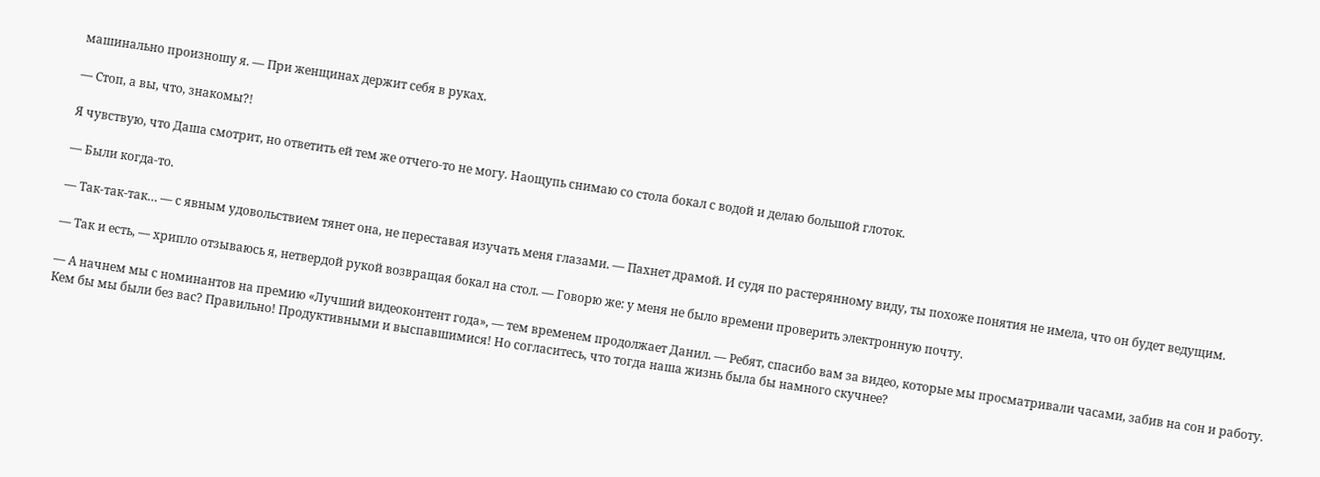машинально произношу я. — При женщинах держит себя в руках.

— Стоп, а вы, что, знакомы?!

Я чувствую, что Даша смотрит, но ответить ей тем же отчего-то не могу. Наощупь снимаю со стола бокал с водой и делаю большой глоток.

— Были когда-то.

— Так-так-так… — с явным удовольствием тянет она, не переставая изучать меня глазами. — Пахнет драмой. И судя по растерянному виду, ты похоже понятия не имела, что он будет ведущим.

— Так и есть, — хрипло отзываюсь я, нетвердой рукой возвращая бокал на стол. — Говорю же: у меня не было времени проверить электронную почту.

— А начнем мы с номинантов на премию «Лучший видеоконтент года», — тем временем продолжает Данил. — Ребят, спасибо вам за видео, которые мы просматривали часами, забив на сон и работу. Кем бы мы были без вас? Правильно! Продуктивными и выспавшимися! Но согласитесь, что тогда наша жизнь была бы намного скучнее?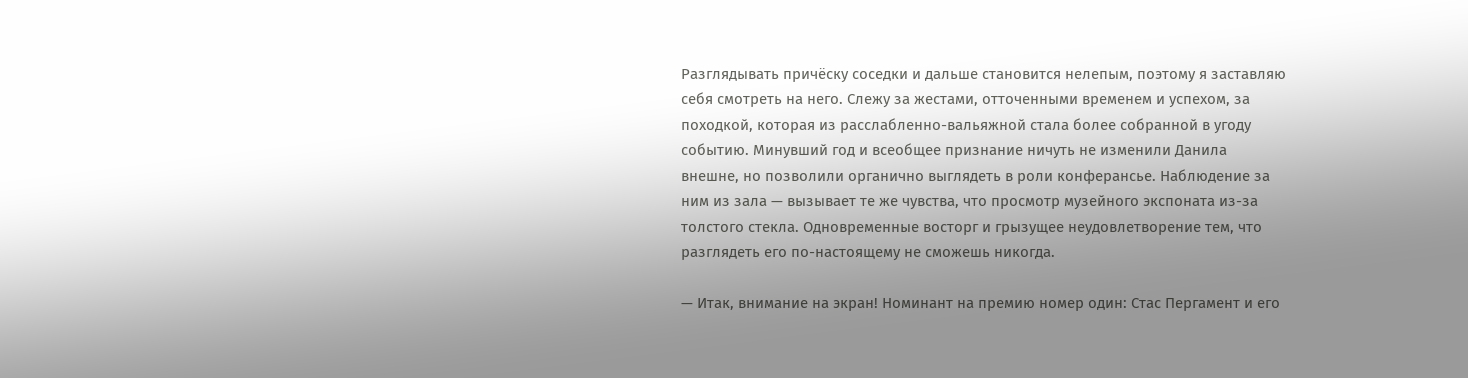Разглядывать причёску соседки и дальше становится нелепым, поэтому я заставляю себя смотреть на него. Слежу за жестами, отточенными временем и успехом, за походкой, которая из расслабленно-вальяжной стала более собранной в угоду событию. Минувший год и всеобщее признание ничуть не изменили Данила внешне, но позволили органично выглядеть в роли конферансье. Наблюдение за ним из зала — вызывает те же чувства, что просмотр музейного экспоната из-за толстого стекла. Одновременные восторг и грызущее неудовлетворение тем, что разглядеть его по-настоящему не сможешь никогда.

— Итак, внимание на экран! Номинант на премию номер один: Стас Пергамент и его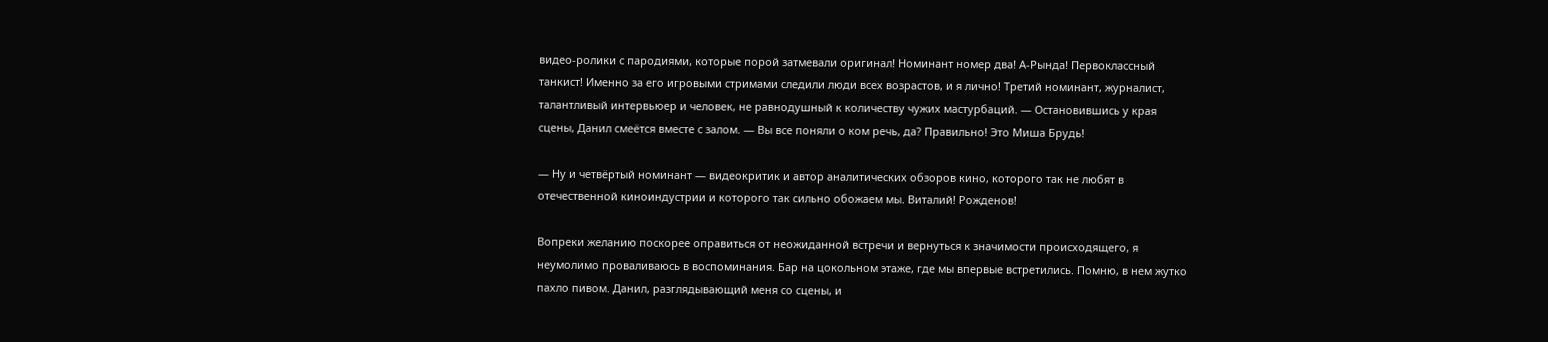видео-ролики с пародиями, которые порой затмевали оригинал! Номинант номер два! А-Рында! Первоклассный танкист! Именно за его игровыми стримами следили люди всех возрастов, и я лично! Третий номинант, журналист, талантливый интервьюер и человек, не равнодушный к количеству чужих мастурбаций. — Остановившись у края сцены, Данил смеётся вместе с залом. — Вы все поняли о ком речь, да? Правильно! Это Миша Брудь!

— Ну и четвёртый номинант — видеокритик и автор аналитических обзоров кино, которого так не любят в отечественной киноиндустрии и которого так сильно обожаем мы. Виталий! Рожденов!

Вопреки желанию поскорее оправиться от неожиданной встречи и вернуться к значимости происходящего, я неумолимо проваливаюсь в воспоминания. Бар на цокольном этаже, где мы впервые встретились. Помню, в нем жутко пахло пивом. Данил, разглядывающий меня со сцены, и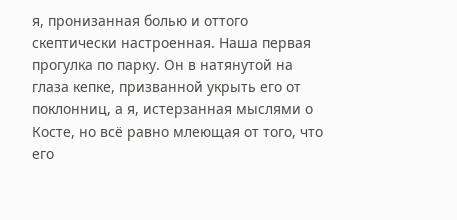я, пронизанная болью и оттого скептически настроенная. Наша первая прогулка по парку. Он в натянутой на глаза кепке, призванной укрыть его от поклонниц, а я, истерзанная мыслями о Косте, но всё равно млеющая от того, что его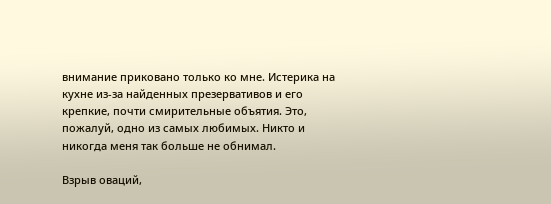внимание приковано только ко мне. Истерика на кухне из-за найденных презервативов и его крепкие, почти смирительные объятия. Это, пожалуй, одно из самых любимых. Никто и никогда меня так больше не обнимал.

Взрыв оваций,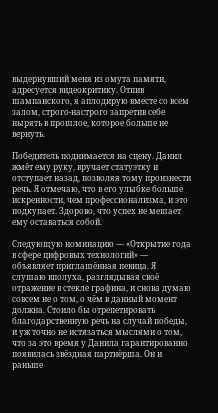выдернувший меня из омута памяти, адресуется видеокритику. Отпив шампанского, я аплодирую вместе со всем залом, строго-настрого запретив себе нырять в прошлое, которое больше не вернуть.

Победитель поднимается на сцену. Данил жмёт ему руку, вручает статуэтку и отступает назад, позволяя тому произнести речь. Я отмечаю, что в его улыбке больше искренности, чем профессионализма, и это подкупает. Здорово, что успех не мешает ему оставаться собой.

Следующую номинацию — «Открытие года в сфере цифровых технологий» — объявляет приглашённая певица. Я слушаю вполуха, разглядывая своё отражение в стекле графина, и снова думаю совсем не о том, о чём в данный момент должна. Стоило бы отрепетировать благодарственную речь на случай победы, и уж точно не истязаться мыслями о том, что за это время у Данила гарантированно появилась звёздная партнёрша. Он и раньше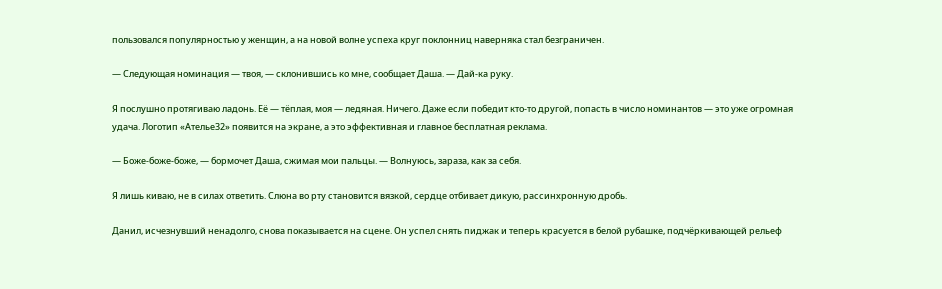пользовался популярностью у женщин, а на новой волне успеха круг поклонниц наверняка стал безграничен.

— Следующая номинация — твоя, — склонившись ко мне, сообщает Даша. — Дай-ка руку.

Я послушно протягиваю ладонь. Её — тёплая, моя — ледяная. Ничего. Даже если победит кто-то другой, попасть в число номинантов — это уже огромная удача. Логотип «Ателье32» появится на экране, а это эффективная и главное бесплатная реклама.

— Боже-боже-боже, — бормочет Даша, сжимая мои пальцы. — Волнуюсь, зараза, как за себя.

Я лишь киваю, не в силах ответить. Слюна во рту становится вязкой, сердце отбивает дикую, рассинхронную дробь.

Данил, исчезнувший ненадолго, снова показывается на сцене. Он успел снять пиджак и теперь красуется в белой рубашке, подчёркивающей рельеф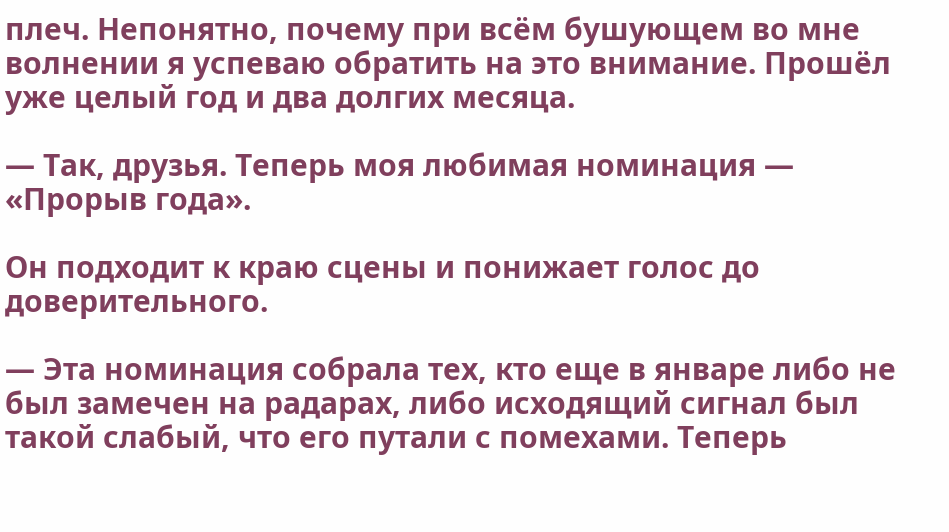плеч. Непонятно, почему при всём бушующем во мне волнении я успеваю обратить на это внимание. Прошёл уже целый год и два долгих месяца.

— Так, друзья. Теперь моя любимая номинация — «Прорыв года».

Он подходит к краю сцены и понижает голос до доверительного.

— Эта номинация собрала тех, кто еще в январе либо не был замечен на радарах, либо исходящий сигнал был такой слабый, что его путали с помехами. Теперь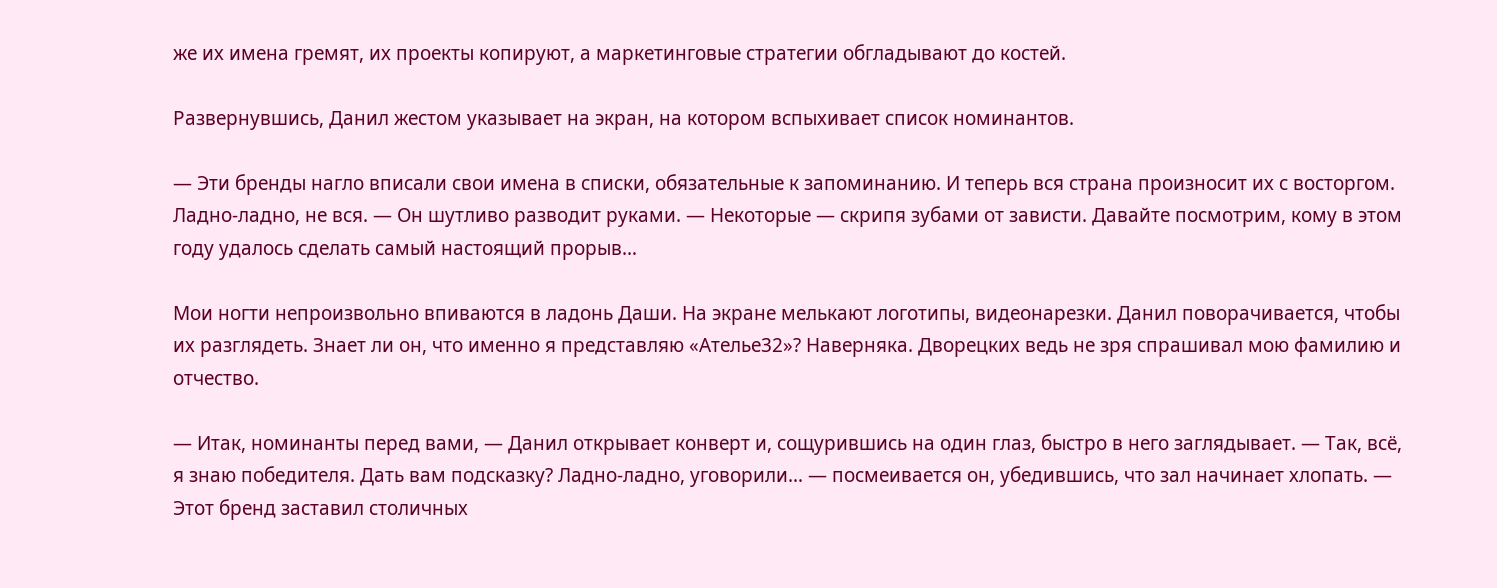же их имена гремят, их проекты копируют, а маркетинговые стратегии обгладывают до костей.

Развернувшись, Данил жестом указывает на экран, на котором вспыхивает список номинантов.

— Эти бренды нагло вписали свои имена в списки, обязательные к запоминанию. И теперь вся страна произносит их с восторгом. Ладно-ладно, не вся. — Он шутливо разводит руками. — Некоторые — скрипя зубами от зависти. Давайте посмотрим, кому в этом году удалось сделать самый настоящий прорыв…

Мои ногти непроизвольно впиваются в ладонь Даши. На экране мелькают логотипы, видеонарезки. Данил поворачивается, чтобы их разглядеть. Знает ли он, что именно я представляю «Ателье32»? Наверняка. Дворецких ведь не зря спрашивал мою фамилию и отчество.

— Итак, номинанты перед вами, — Данил открывает конверт и, сощурившись на один глаз, быстро в него заглядывает. — Так, всё, я знаю победителя. Дать вам подсказку? Ладно-ладно, уговорили… — посмеивается он, убедившись, что зал начинает хлопать. — Этот бренд заставил столичных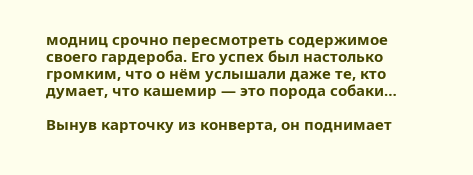модниц срочно пересмотреть содержимое своего гардероба. Его успех был настолько громким, что о нём услышали даже те, кто думает, что кашемир — это порода собаки…

Вынув карточку из конверта, он поднимает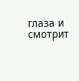глаза и смотрит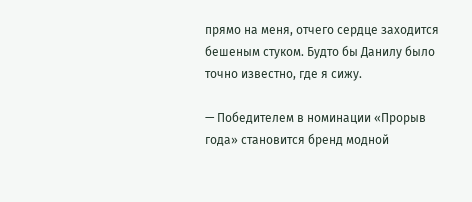прямо на меня, отчего сердце заходится бешеным стуком. Будто бы Данилу было точно известно, где я сижу.

— Победителем в номинации «Прорыв года» становится бренд модной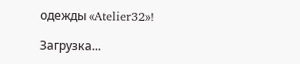одежды «Atelier32»!

Загрузка...